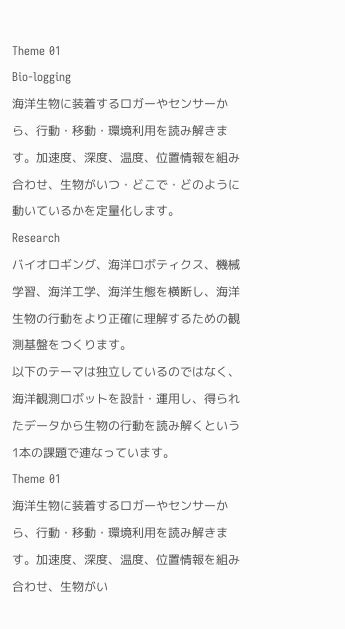Theme 01
Bio-logging
海洋生物に装着するロガーやセンサーから、行動・移動・環境利用を読み解きます。加速度、深度、温度、位置情報を組み合わせ、生物がいつ・どこで・どのように動いているかを定量化します。
Research
バイオロギング、海洋ロボティクス、機械学習、海洋工学、海洋生態を横断し、海洋生物の行動をより正確に理解するための観測基盤をつくります。
以下のテーマは独立しているのではなく、海洋観測ロボットを設計・運用し、得られたデータから生物の行動を読み解くという1本の課題で連なっています。
Theme 01
海洋生物に装着するロガーやセンサーから、行動・移動・環境利用を読み解きます。加速度、深度、温度、位置情報を組み合わせ、生物がい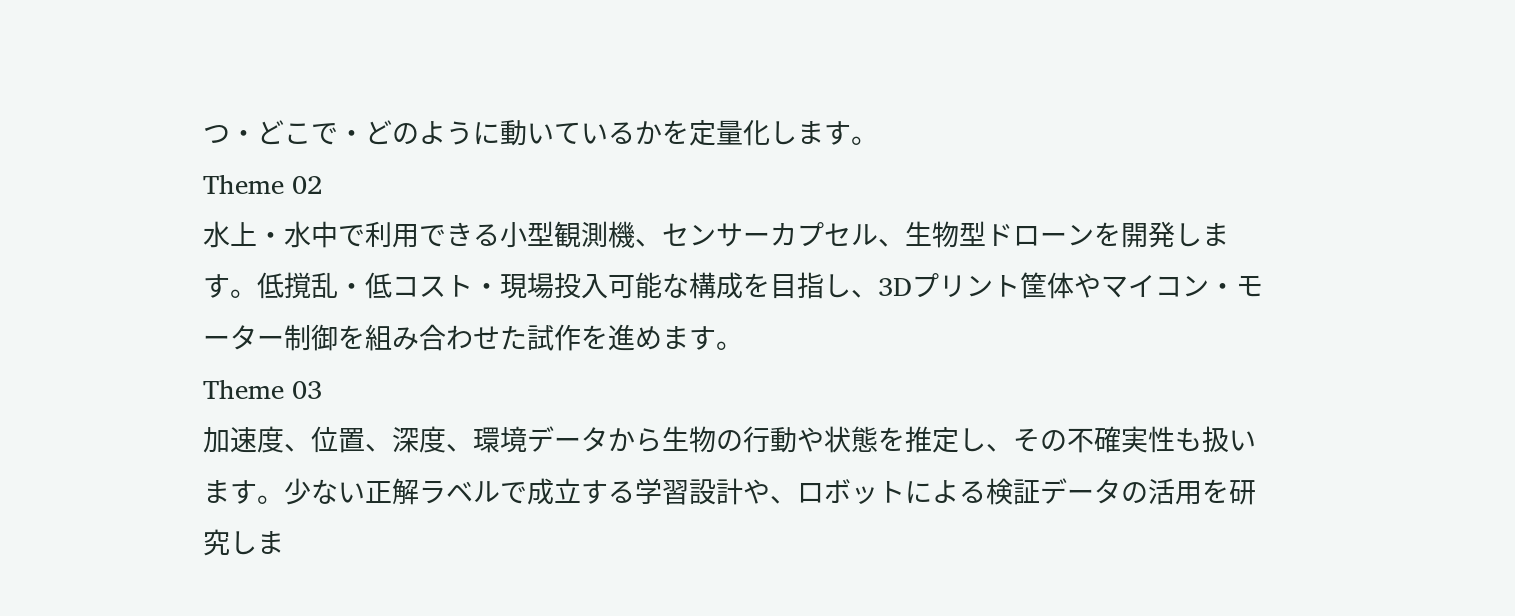つ・どこで・どのように動いているかを定量化します。
Theme 02
水上・水中で利用できる小型観測機、センサーカプセル、生物型ドローンを開発します。低撹乱・低コスト・現場投入可能な構成を目指し、3Dプリント筐体やマイコン・モーター制御を組み合わせた試作を進めます。
Theme 03
加速度、位置、深度、環境データから生物の行動や状態を推定し、その不確実性も扱います。少ない正解ラベルで成立する学習設計や、ロボットによる検証データの活用を研究しま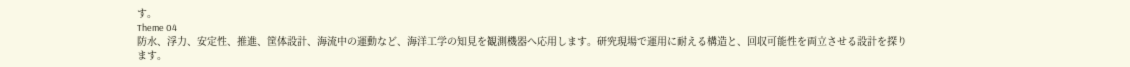す。
Theme 04
防水、浮力、安定性、推進、筐体設計、海流中の運動など、海洋工学の知見を観測機器へ応用します。研究現場で運用に耐える構造と、回収可能性を両立させる設計を探ります。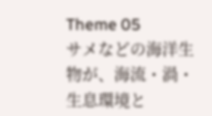Theme 05
サメなどの海洋生物が、海流・渦・生息環境と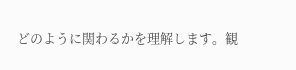どのように関わるかを理解します。観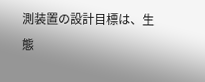測装置の設計目標は、生態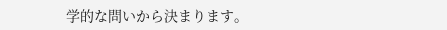学的な問いから決まります。